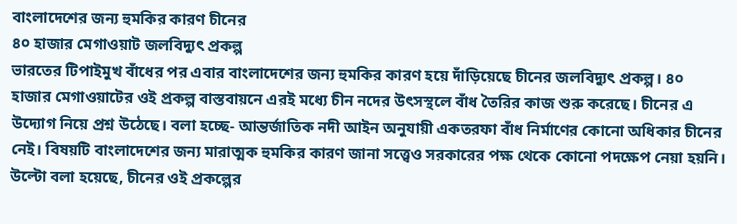বাংলাদেশের জন্য হুমকির কারণ চীনের
৪০ হাজার মেগাওয়াট জলবিদ্যুৎ প্রকল্প
ভারতের টিপাইমুখ বাঁধের পর এবার বাংলাদেশের জন্য হুমকির কারণ হয়ে দাঁড়িয়েছে চীনের জলবিদ্যুৎ প্রকল্প। ৪০ হাজার মেগাওয়াটের ওই প্রকল্প বাস্তবায়নে এরই মধ্যে চীন নদের উৎসস্থলে বাঁধ তৈরির কাজ শুরু করেছে। চীনের এ উদ্যোগ নিয়ে প্রশ্ন উঠেছে। বলা হচ্ছে- আন্তর্জাতিক নদী আইন অনুযায়ী একতরফা বাঁধ নির্মাণের কোনো অধিকার চীনের নেই। বিষয়টি বাংলাদেশের জন্য মারাত্মক হুমকির কারণ জানা সত্ত্বেও সরকারের পক্ষ থেকে কোনো পদক্ষেপ নেয়া হয়নি। উল্টো বলা হয়েছে, চীনের ওই প্রকল্পের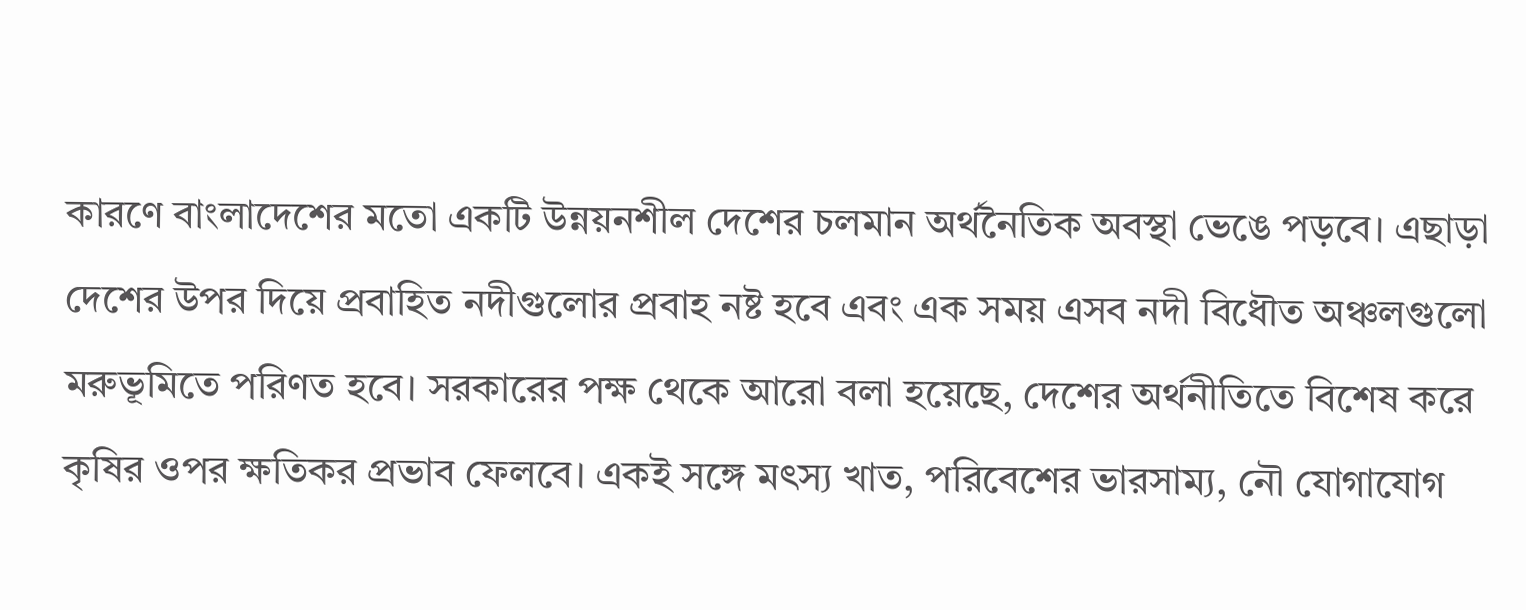কারণে বাংলাদেশের মতো একটি উন্নয়নশীল দেশের চলমান অর্থনৈতিক অবস্থা ভেঙে পড়বে। এছাড়া দেশের উপর দিয়ে প্রবাহিত নদীগুলোর প্রবাহ নষ্ট হবে এবং এক সময় এসব নদী বিধৌত অঞ্চলগুলো মরুভূমিতে পরিণত হবে। সরকারের পক্ষ থেকে আরো বলা হয়েছে, দেশের অর্থনীতিতে বিশেষ করে কৃষির ওপর ক্ষতিকর প্রভাব ফেলবে। একই সঙ্গে মৎস্য খাত, পরিবেশের ভারসাম্য, নৌ যোগাযোগ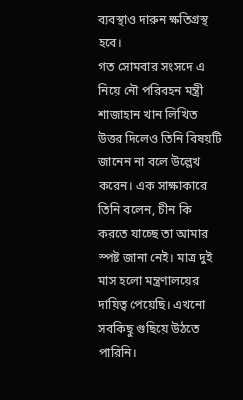ব্যবস্থাও দারুন ক্ষতিগ্রস্থ হবে।
গত সোমবার সংসদে এ নিয়ে নৌ পরিবহন মন্ত্রী শাজাহান খান লিখিত উত্তর দিলেও তিনি বিষয়টি জানেন না বলে উল্লেখ করেন। এক সাক্ষাকারে তিনি বলেন, চীন কি করতে যাচ্ছে তা আমার স্পষ্ট জানা নেই। মাত্র দুই মাস হলো মন্ত্রণালয়ের দায়িত্ব পেয়েছি। এখনো সবকিছু গুছিয়ে উঠতে পারিনি।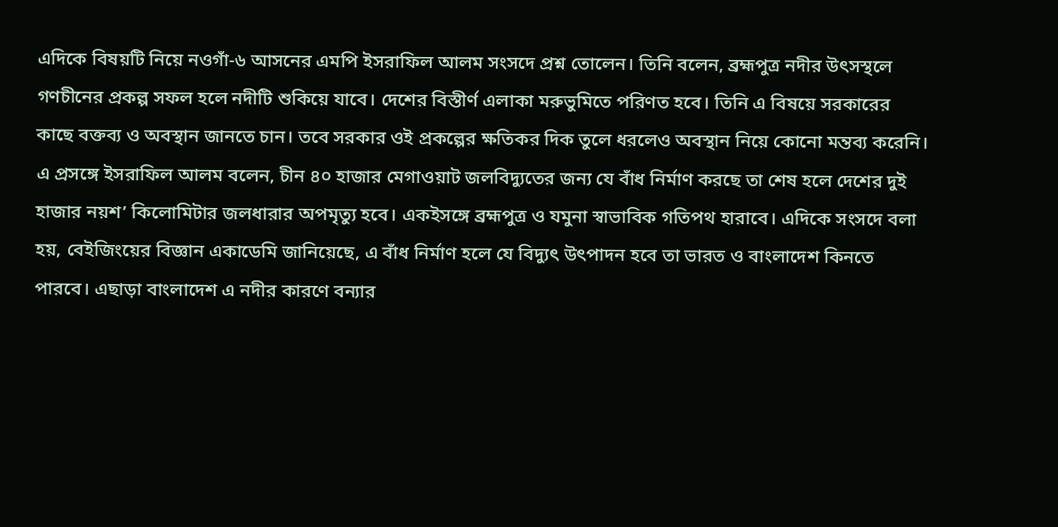এদিকে বিষয়টি নিয়ে নওগাঁ-৬ আসনের এমপি ইসরাফিল আলম সংসদে প্রশ্ন তোলেন। তিনি বলেন, ব্রহ্মপুত্র নদীর উৎসস্থলে গণচীনের প্রকল্প সফল হলে নদীটি শুকিয়ে যাবে। দেশের বিস্তীর্ণ এলাকা মরুভুমিতে পরিণত হবে। তিনি এ বিষয়ে সরকারের কাছে বক্তব্য ও অবস্থান জানতে চান। তবে সরকার ওই প্রকল্পের ক্ষতিকর দিক তুলে ধরলেও অবস্থান নিয়ে কোনো মন্তব্য করেনি।
এ প্রসঙ্গে ইসরাফিল আলম বলেন, চীন ৪০ হাজার মেগাওয়াট জলবিদ্যুতের জন্য যে বাঁধ নির্মাণ করছে তা শেষ হলে দেশের দুই হাজার নয়শ’ কিলোমিটার জলধারার অপমৃত্যু হবে। একইসঙ্গে ব্রহ্মপুত্র ও যমুনা স্বাভাবিক গতিপথ হারাবে। এদিকে সংসদে বলা হয়, বেইজিংয়ের বিজ্ঞান একাডেমি জানিয়েছে, এ বাঁধ নির্মাণ হলে যে বিদ্যুৎ উৎপাদন হবে তা ভারত ও বাংলাদেশ কিনতে পারবে। এছাড়া বাংলাদেশ এ নদীর কারণে বন্যার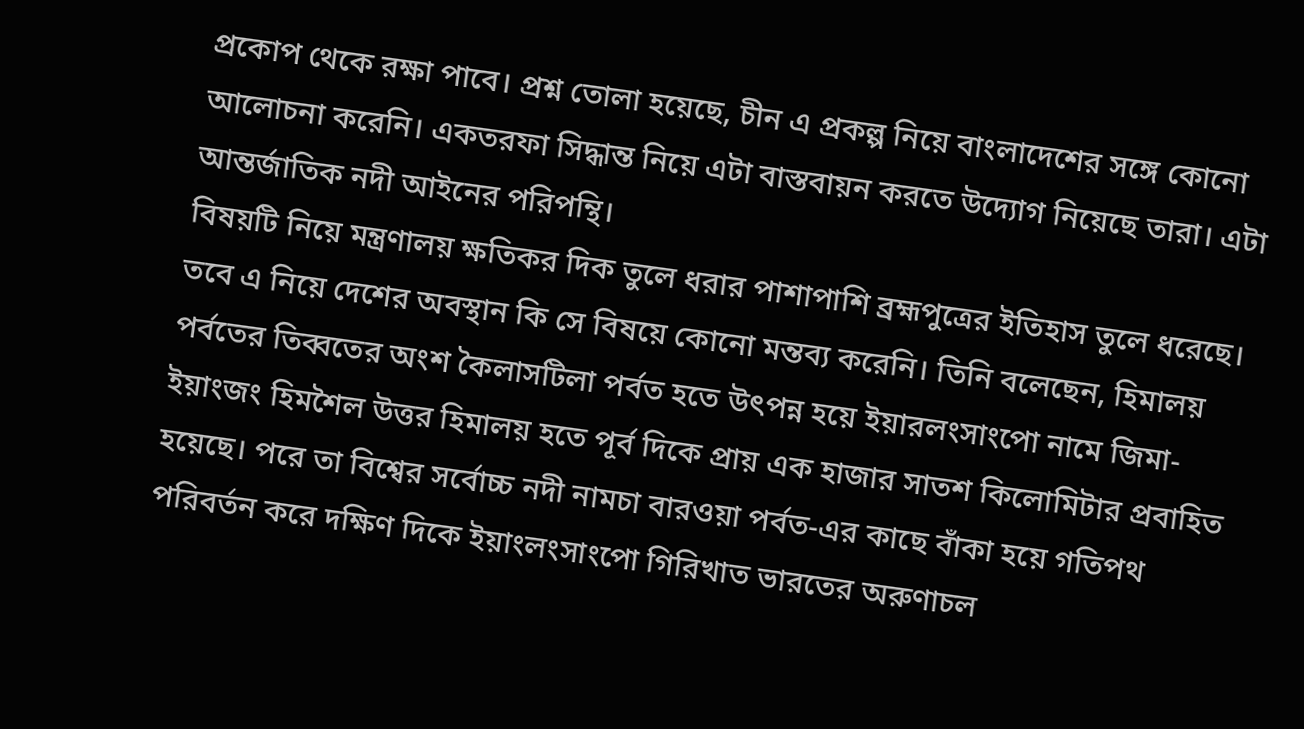প্রকোপ থেকে রক্ষা পাবে। প্রশ্ন তোলা হয়েছে, চীন এ প্রকল্প নিয়ে বাংলাদেশের সঙ্গে কোনো আলোচনা করেনি। একতরফা সিদ্ধান্ত নিয়ে এটা বাস্তবায়ন করতে উদ্যোগ নিয়েছে তারা। এটা আন্তর্জাতিক নদী আইনের পরিপন্থি।
বিষয়টি নিয়ে মন্ত্রণালয় ক্ষতিকর দিক তুলে ধরার পাশাপাশি ব্রহ্মপুত্রের ইতিহাস তুলে ধরেছে। তবে এ নিয়ে দেশের অবস্থান কি সে বিষয়ে কোনো মন্তব্য করেনি। তিনি বলেছেন, হিমালয় পর্বতের তিব্বতের অংশ কৈলাসটিলা পর্বত হতে উৎপন্ন হয়ে ইয়ারলংসাংপো নামে জিমা-ইয়াংজং হিমশৈল উত্তর হিমালয় হতে পূর্ব দিকে প্রায় এক হাজার সাতশ কিলোমিটার প্রবাহিত হয়েছে। পরে তা বিশ্বের সর্বোচ্চ নদী নামচা বারওয়া পর্বত-এর কাছে বাঁকা হয়ে গতিপথ পরিবর্তন করে দক্ষিণ দিকে ইয়াংলংসাংপো গিরিখাত ভারতের অরুণাচল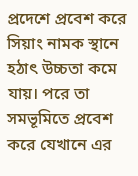প্রদেশে প্রবেশ করে সিয়াং নামক স্থানে হঠাৎ উচ্চতা কমে যায়। পরে তা সমভূমিতে প্রবেশ করে যেখানে এর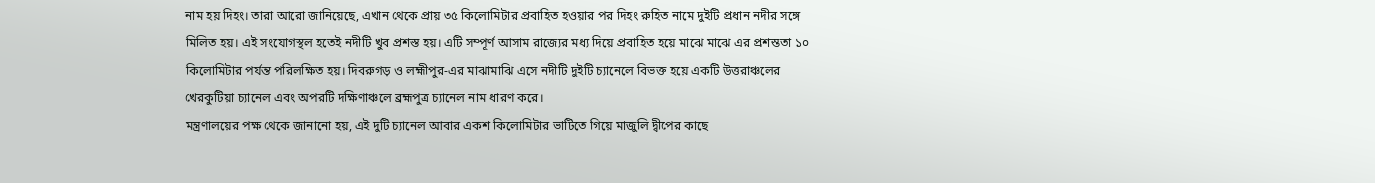নাম হয় দিহং। তারা আরো জানিয়েছে, এখান থেকে প্রায় ৩৫ কিলোমিটার প্রবাহিত হওয়ার পর দিহং রুহিত নামে দুইটি প্রধান নদীর সঙ্গে মিলিত হয়। এই সংযোগস্থল হতেই নদীটি খুব প্রশস্ত হয়। এটি সম্পূর্ণ আসাম রাজ্যের মধ্য দিয়ে প্রবাহিত হয়ে মাঝে মাঝে এর প্রশস্ততা ১০ কিলোমিটার পর্যন্ত পরিলক্ষিত হয়। দিবরুগড় ও লহ্মীপুর-এর মাঝামাঝি এসে নদীটি দুইটি চ্যানেলে বিভক্ত হয়ে একটি উত্তরাঞ্চলের খেরকুটিয়া চ্যানেল এবং অপরটি দক্ষিণাঞ্চলে ব্রহ্মপুত্র চ্যানেল নাম ধারণ করে।
মন্ত্রণালয়ের পক্ষ থেকে জানানো হয়, এই দুটি চ্যানেল আবার একশ কিলোমিটার ভাটিতে গিয়ে মাজুলি দ্বীপের কাছে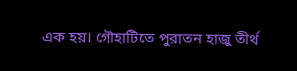এক হয়। গৌহাটিতে পুরাতন হাজু তীর্থ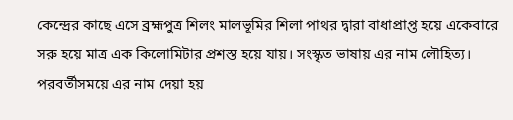কেন্দ্রের কাছে এসে ব্রহ্মপুত্র শিলং মালভূমির শিলা পাথর দ্বারা বাধাপ্রাপ্ত হয়ে একেবারে সরু হয়ে মাত্র এক কিলোমিটার প্রশস্ত হয়ে যায়। সংস্কৃত ভাষায় এর নাম লৌহিত্য। পরবর্তীসময়ে এর নাম দেয়া হয়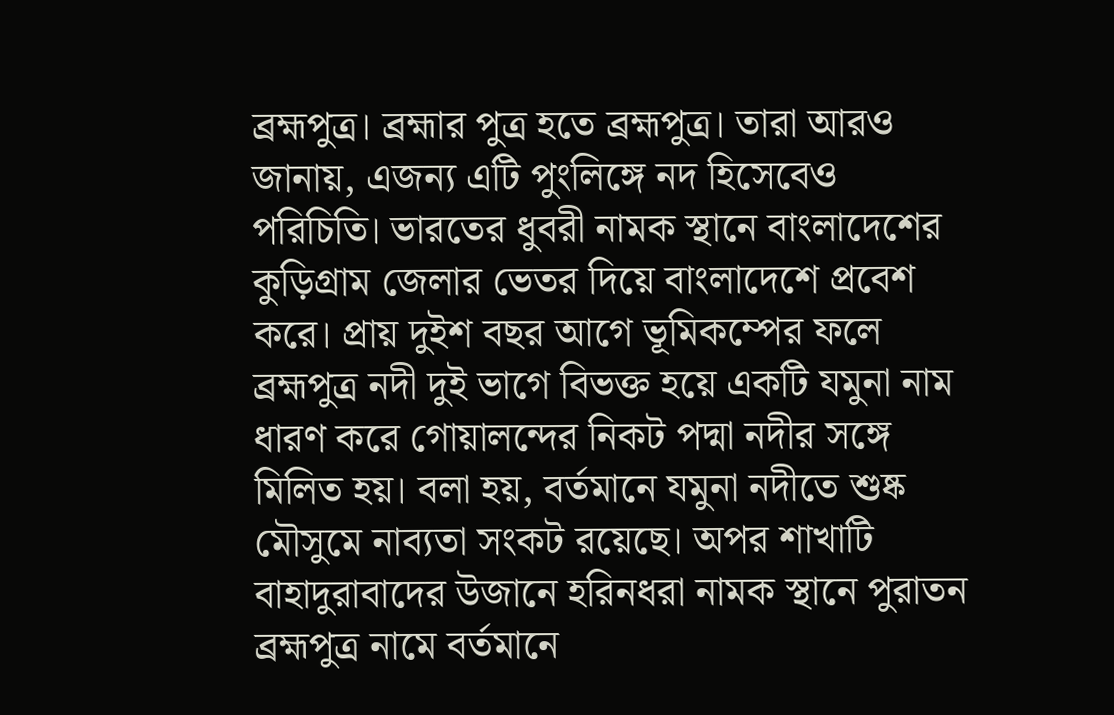ব্রহ্মপুত্র। ব্রহ্মার পুত্র হতে ব্রহ্মপুত্র। তারা আরও জানায়, এজন্য এটি পুংলিঙ্গে নদ হিসেবেও পরিচিতি। ভারতের ধুবরী নামক স্থানে বাংলাদেশের কুড়িগ্রাম জেলার ভেতর দিয়ে বাংলাদেশে প্রবেশ করে। প্রায় দুইশ বছর আগে ভূমিকম্পের ফলে ব্রহ্মপুত্র নদী দুই ভাগে বিভক্ত হয়ে একটি যমুনা নাম ধারণ করে গোয়ালন্দের নিকট পদ্মা নদীর সঙ্গে মিলিত হয়। বলা হয়, বর্তমানে যমুনা নদীতে শুষ্ক মৌসুমে নাব্যতা সংকট রয়েছে। অপর শাখাটি বাহাদুরাবাদের উজানে হরিনধরা নামক স্থানে পুরাতন ব্রহ্মপুত্র নামে বর্তমানে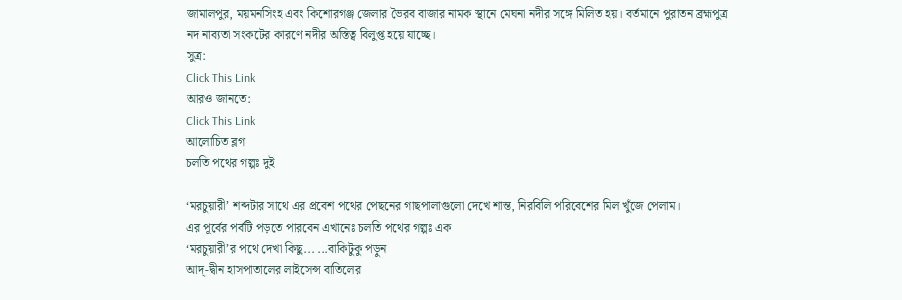জামালপুর, ময়মনসিংহ এবং কিশোরগঞ্জ জেলার ভৈরব বাজার নামক স্থানে মেঘনা নদীর সঙ্গে মিলিত হয়। বর্তমানে পুরাতন ব্রহ্মপুত্র নদ নাব্যতা সংকটের কারণে নদীর অস্তিত্ব বিলুপ্ত হয়ে যাচ্ছে।
সুত্র:
Click This Link
আরও জানতে:
Click This Link
আলোচিত ব্লগ
চলতি পথের গল্পঃ দুই

‘মরচুয়ারী’ শব্দটার সাথে এর প্রবেশ পথের পেছনের গাছপালাগুলো দেখে শান্ত, নিরবিলি পরিবেশের মিল খুঁজে পেলাম।
এর পূর্বের পর্বটি পড়তে পারবেন এখানেঃ চলতি পথের গল্পঃ এক
‘মরচুয়ারী’র পথে দেখা কিছু... ...বাকিটুকু পড়ুন
আদ্-দ্বীন হাসপাতালের লাইসেন্স বাতিলের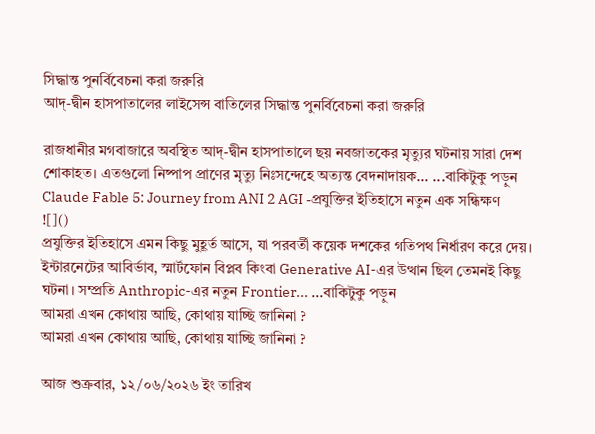সিদ্ধান্ত পুনর্বিবেচনা করা জরুরি
আদ্-দ্বীন হাসপাতালের লাইসেন্স বাতিলের সিদ্ধান্ত পুনর্বিবেচনা করা জরুরি

রাজধানীর মগবাজারে অবস্থিত আদ্-দ্বীন হাসপাতালে ছয় নবজাতকের মৃত্যুর ঘটনায় সারা দেশ শোকাহত। এতগুলো নিষ্পাপ প্রাণের মৃত্যু নিঃসন্দেহে অত্যন্ত বেদনাদায়ক... ...বাকিটুকু পড়ুন
Claude Fable 5: Journey from ANI 2 AGI -প্রযুক্তির ইতিহাসে নতুন এক সন্ধিক্ষণ
![]()
প্রযুক্তির ইতিহাসে এমন কিছু মুহূর্ত আসে, যা পরবর্তী কয়েক দশকের গতিপথ নির্ধারণ করে দেয়। ইন্টারনেটের আবির্ভাব, স্মার্টফোন বিপ্লব কিংবা Generative AI-এর উত্থান ছিল তেমনই কিছু ঘটনা। সম্প্রতি Anthropic-এর নতুন Frontier... ...বাকিটুকু পড়ুন
আমরা এখন কোথায় আছি, কোথায় যাচ্ছি জানিনা ?
আমরা এখন কোথায় আছি, কোথায় যাচ্ছি জানিনা ?

আজ শুক্রবার, ১২/০৬/২০২৬ ইং তারিখ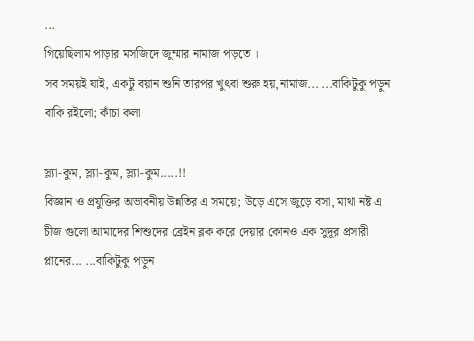...
গিয়েছিলাম পাড়ার মসজিদে জুম্মার নামাজ পড়তে ।
সব সময়ই যাই, একটু বয়ান শুনি তারপর খুৎবা শুরু হয়,নামাজ... ...বাকিটুকু পড়ুন
বাকি রইলো; কাঁচা কলা

স্ল্যা-কুম, স্ল্যা-কুম, স্ল্যা-কুম.....!!
বিজ্ঞান ও প্রযুক্তির অভাবনীয় উন্নতির এ সময়ে; উড়ে এসে জুড়ে বসা, মাথা নষ্ট এ চীজ গুলো আমাদের শিশুদের ব্রেইন ব্লক করে দেয়ার কোনও এক সুদূর প্রসারী প্লানের... ...বাকিটুকু পড়ুন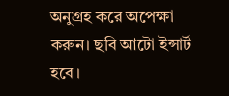অনুগ্রহ করে অপেক্ষা করুন। ছবি আটো ইন্সার্ট হবে।